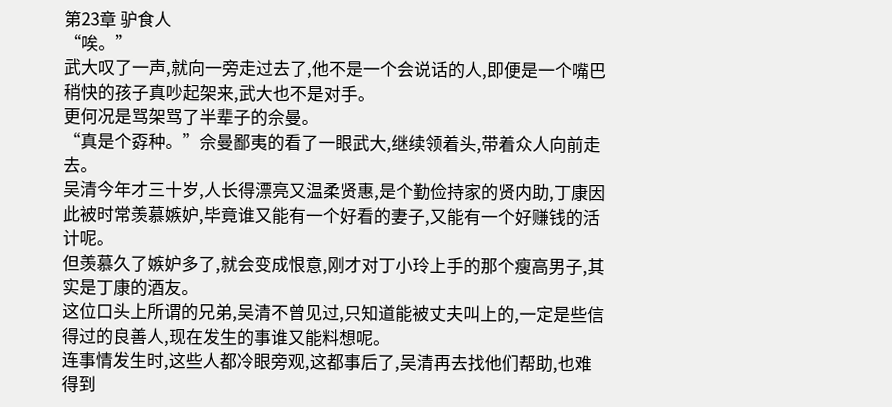第23章 驴食人
“唉。”
武大叹了一声,就向一旁走过去了,他不是一个会说话的人,即便是一个嘴巴稍快的孩子真吵起架来,武大也不是对手。
更何况是骂架骂了半辈子的佘曼。
“真是个孬种。”佘曼鄙夷的看了一眼武大,继续领着头,带着众人向前走去。
吴清今年才三十岁,人长得漂亮又温柔贤惠,是个勤俭持家的贤内助,丁康因此被时常羡慕嫉妒,毕竟谁又能有一个好看的妻子,又能有一个好赚钱的活计呢。
但羡慕久了嫉妒多了,就会变成恨意,刚才对丁小玲上手的那个瘦高男子,其实是丁康的酒友。
这位口头上所谓的兄弟,吴清不曾见过,只知道能被丈夫叫上的,一定是些信得过的良善人,现在发生的事谁又能料想呢。
连事情发生时,这些人都冷眼旁观,这都事后了,吴清再去找他们帮助,也难得到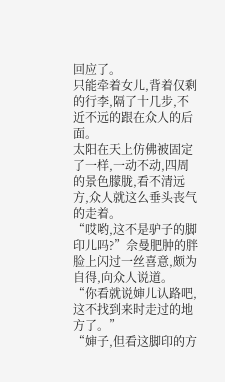回应了。
只能牵着女儿,背着仅剩的行李,隔了十几步,不近不远的跟在众人的后面。
太阳在天上仿佛被固定了一样,一动不动,四周的景色朦胧,看不清远方,众人就这么垂头丧气的走着。
“哎哟,这不是驴子的脚印儿吗?”佘曼肥肿的胖脸上闪过一丝喜意,颇为自得,向众人说道。
“你看就说婶儿认路吧,这不找到来时走过的地方了。”
“婶子,但看这脚印的方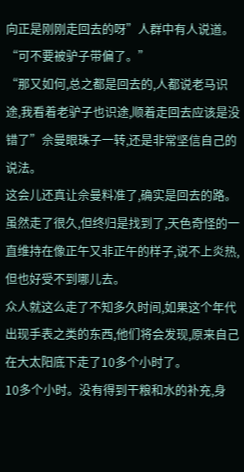向正是刚刚走回去的呀”人群中有人说道。
“可不要被驴子带偏了。”
“那又如何,总之都是回去的,人都说老马识途,我看着老驴子也识途,顺着走回去应该是没错了”佘曼眼珠子一转,还是非常坚信自己的说法。
这会儿还真让佘曼料准了,确实是回去的路。
虽然走了很久,但终归是找到了,天色奇怪的一直维持在像正午又非正午的样子,说不上炎热,但也好受不到哪儿去。
众人就这么走了不知多久时间,如果这个年代出现手表之类的东西,他们将会发现,原来自己在大太阳底下走了10多个小时了。
10多个小时。没有得到干粮和水的补充,身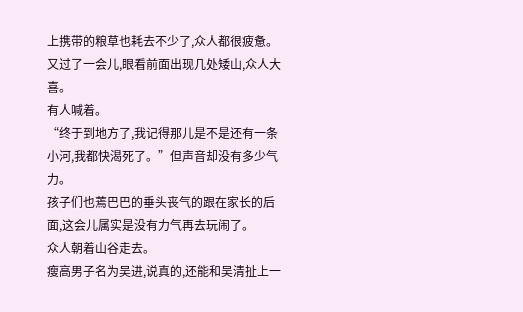上携带的粮草也耗去不少了,众人都很疲惫。
又过了一会儿,眼看前面出现几处矮山,众人大喜。
有人喊着。
“终于到地方了,我记得那儿是不是还有一条小河,我都快渴死了。”但声音却没有多少气力。
孩子们也蔫巴巴的垂头丧气的跟在家长的后面,这会儿属实是没有力气再去玩闹了。
众人朝着山谷走去。
瘦高男子名为吴进,说真的,还能和吴清扯上一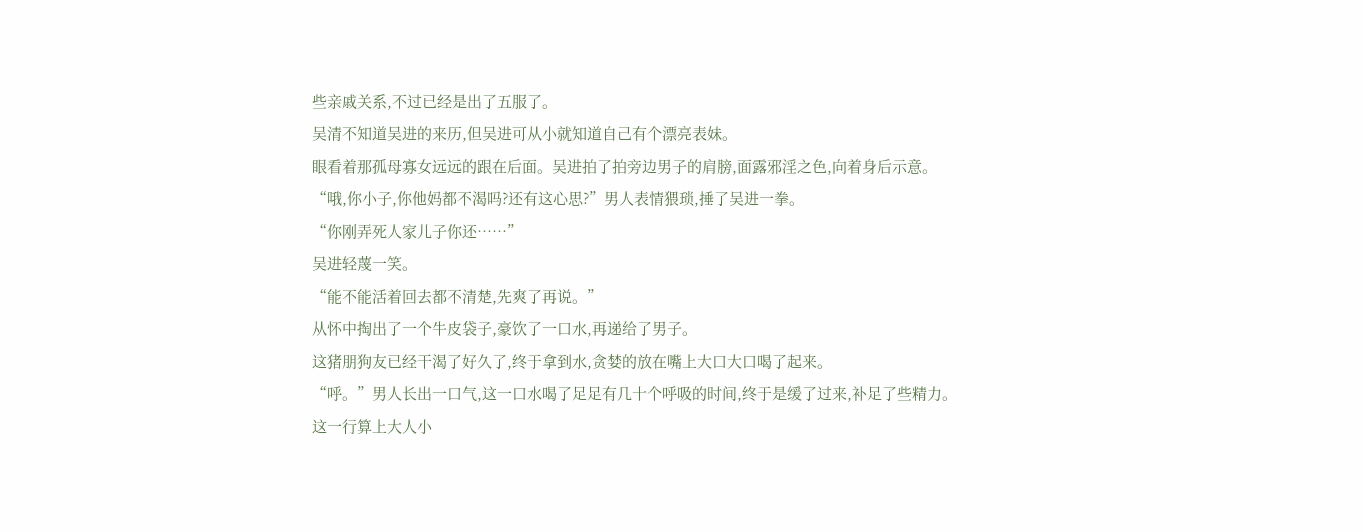些亲戚关系,不过已经是出了五服了。
吴清不知道吴进的来历,但吴进可从小就知道自己有个漂亮表妹。
眼看着那孤母寡女远远的跟在后面。吴进拍了拍旁边男子的肩膀,面露邪淫之色,向着身后示意。
“哦,你小子,你他妈都不渴吗?还有这心思?”男人表情猥琐,捶了吴进一拳。
“你刚弄死人家儿子你还……”
吴进轻蔑一笑。
“能不能活着回去都不清楚,先爽了再说。”
从怀中掏出了一个牛皮袋子,豪饮了一口水,再递给了男子。
这猪朋狗友已经干渴了好久了,终于拿到水,贪婪的放在嘴上大口大口喝了起来。
“呼。”男人长出一口气,这一口水喝了足足有几十个呼吸的时间,终于是缓了过来,补足了些精力。
这一行算上大人小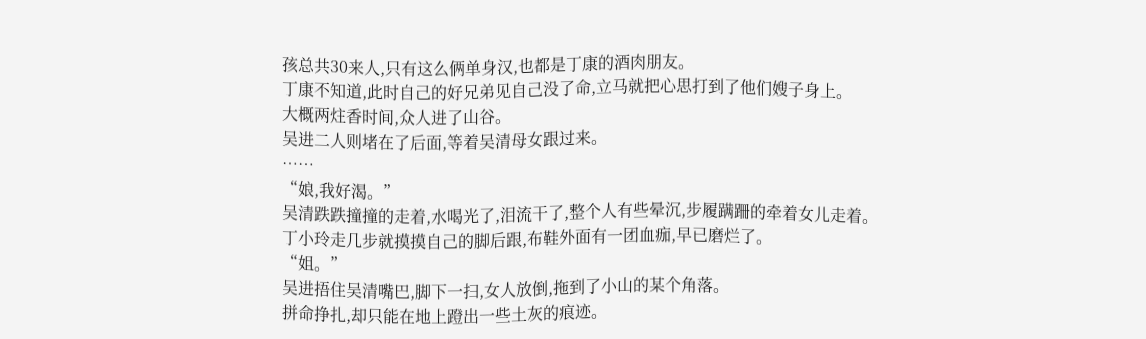孩总共30来人,只有这么俩单身汉,也都是丁康的酒肉朋友。
丁康不知道,此时自己的好兄弟见自己没了命,立马就把心思打到了他们嫂子身上。
大概两炷香时间,众人进了山谷。
吴进二人则堵在了后面,等着吴清母女跟过来。
……
“娘,我好渴。”
吴清跌跌撞撞的走着,水喝光了,泪流干了,整个人有些晕沉,步履蹒跚的牵着女儿走着。
丁小玲走几步就摸摸自己的脚后跟,布鞋外面有一团血痂,早已磨烂了。
“姐。”
吴进捂住吴清嘴巴,脚下一扫,女人放倒,拖到了小山的某个角落。
拼命挣扎,却只能在地上蹬出一些土灰的痕迹。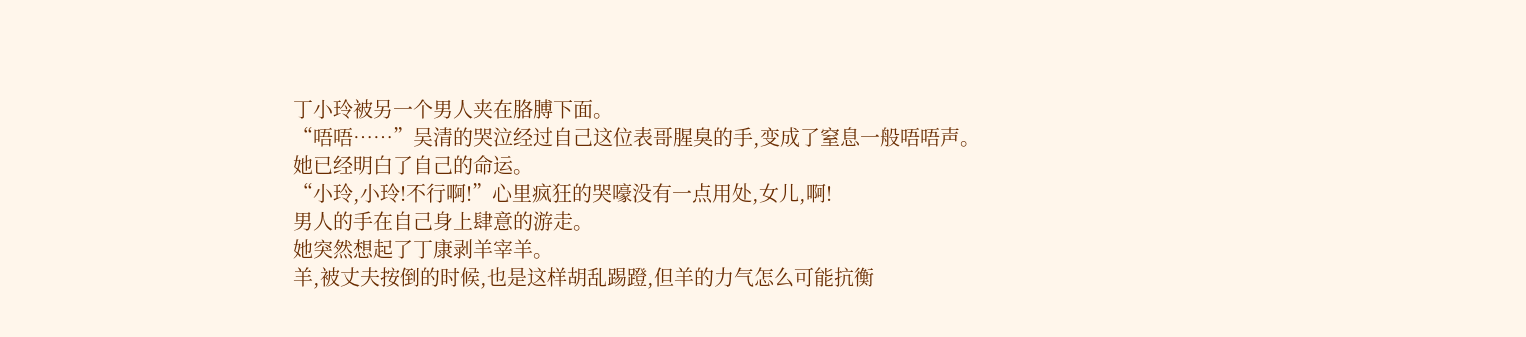丁小玲被另一个男人夹在胳膊下面。
“唔唔……”吴清的哭泣经过自己这位表哥腥臭的手,变成了窒息一般唔唔声。
她已经明白了自己的命运。
“小玲,小玲!不行啊!”心里疯狂的哭嚎没有一点用处,女儿,啊!
男人的手在自己身上肆意的游走。
她突然想起了丁康剥羊宰羊。
羊,被丈夫按倒的时候,也是这样胡乱踢蹬,但羊的力气怎么可能抗衡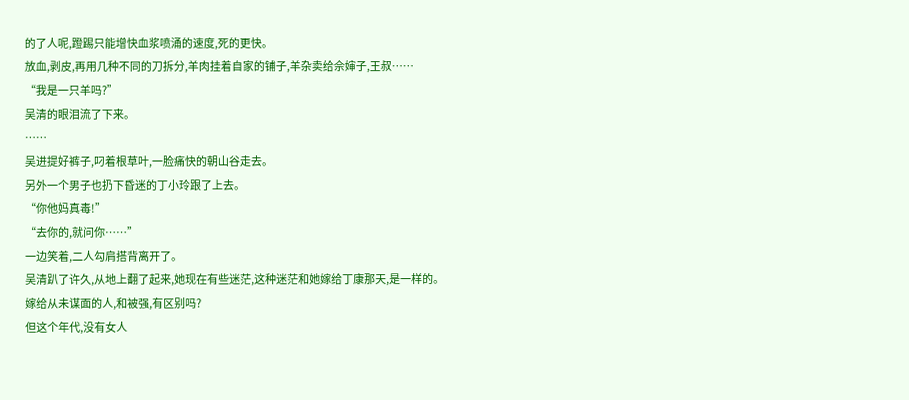的了人呢,蹬踢只能增快血浆喷涌的速度,死的更快。
放血,剥皮,再用几种不同的刀拆分,羊肉挂着自家的铺子,羊杂卖给佘婶子,王叔……
“我是一只羊吗?”
吴清的眼泪流了下来。
……
吴进提好裤子,叼着根草叶,一脸痛快的朝山谷走去。
另外一个男子也扔下昏迷的丁小玲跟了上去。
“你他妈真毒!”
“去你的,就问你……”
一边笑着,二人勾肩搭背离开了。
吴清趴了许久,从地上翻了起来,她现在有些迷茫,这种迷茫和她嫁给丁康那天,是一样的。
嫁给从未谋面的人,和被强,有区别吗?
但这个年代,没有女人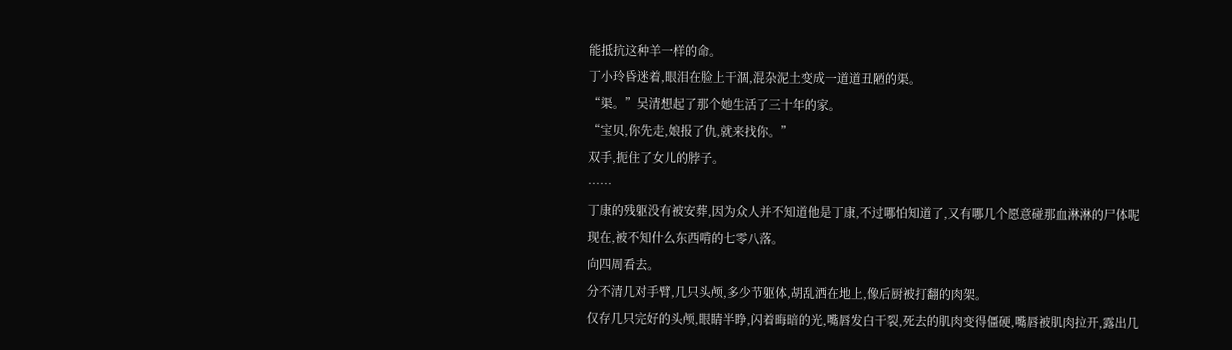能抵抗这种羊一样的命。
丁小玲昏迷着,眼泪在脸上干涸,混杂泥土变成一道道丑陋的渠。
“渠。”吴清想起了那个她生活了三十年的家。
“宝贝,你先走,娘报了仇,就来找你。”
双手,扼住了女儿的脖子。
……
丁康的残躯没有被安葬,因为众人并不知道他是丁康,不过哪怕知道了,又有哪几个愿意碰那血淋淋的尸体呢
现在,被不知什么东西啃的七零八落。
向四周看去。
分不清几对手臂,几只头颅,多少节躯体,胡乱洒在地上,像后厨被打翻的肉架。
仅存几只完好的头颅,眼睛半睁,闪着晦暗的光,嘴唇发白干裂,死去的肌肉变得僵硬,嘴唇被肌肉拉开,露出几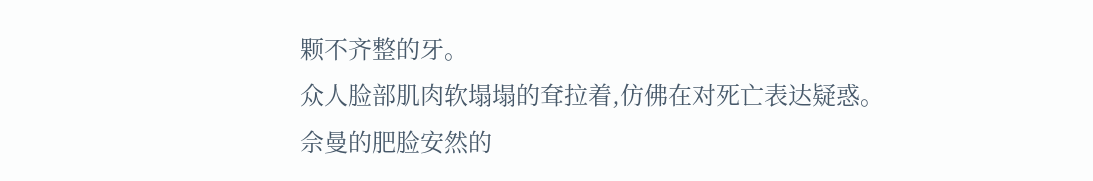颗不齐整的牙。
众人脸部肌肉软塌塌的耷拉着,仿佛在对死亡表达疑惑。
佘曼的肥脸安然的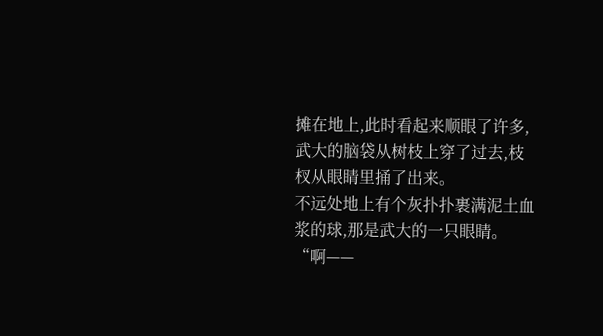摊在地上,此时看起来顺眼了许多,武大的脑袋从树枝上穿了过去,枝杈从眼睛里捅了出来。
不远处地上有个灰扑扑裹满泥土血浆的球,那是武大的一只眼睛。
“啊——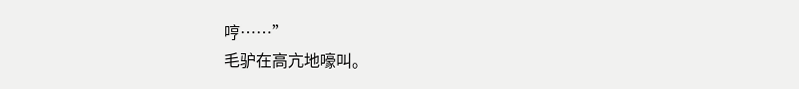哼……”
毛驴在高亢地嚎叫。